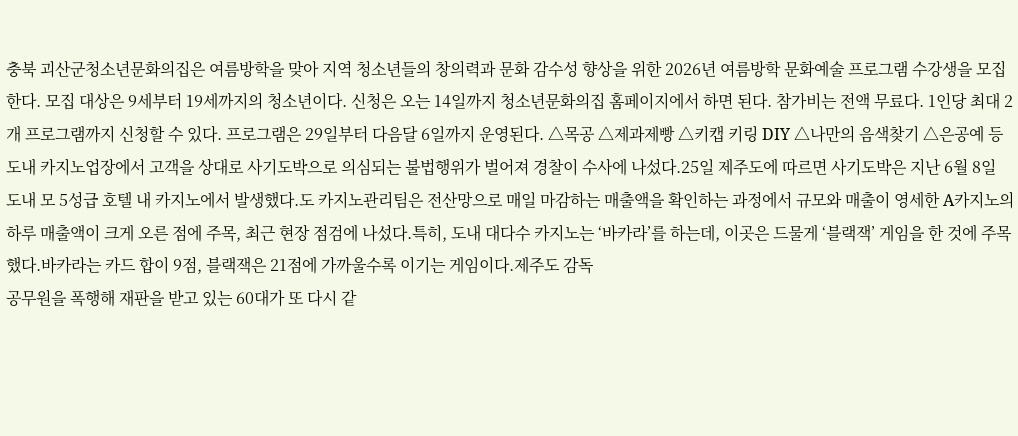충북 괴산군청소년문화의집은 여름방학을 맞아 지역 청소년들의 창의력과 문화 감수성 향상을 위한 2026년 여름방학 문화예술 프로그램 수강생을 모집한다. 모집 대상은 9세부터 19세까지의 청소년이다. 신청은 오는 14일까지 청소년문화의집 홈페이지에서 하면 된다. 참가비는 전액 무료다. 1인당 최대 2개 프로그램까지 신청할 수 있다. 프로그램은 29일부터 다음달 6일까지 운영된다. △목공 △제과제빵 △키캡 키링 DIY △나만의 음색찾기 △은공예 등
도내 카지노업장에서 고객을 상대로 사기도박으로 의심되는 불법행위가 벌어져 경찰이 수사에 나섰다.25일 제주도에 따르면 사기도박은 지난 6월 8일 도내 모 5성급 호텔 내 카지노에서 발생했다.도 카지노관리팀은 전산망으로 매일 마감하는 매출액을 확인하는 과정에서 규모와 매출이 영세한 A카지노의 하루 매출액이 크게 오른 점에 주목, 최근 현장 점검에 나섰다.특히, 도내 대다수 카지노는 ‘바카라’를 하는데, 이곳은 드물게 ‘블랙잭’ 게임을 한 것에 주목했다.바카라는 카드 합이 9점, 블랙잭은 21점에 가까울수록 이기는 게임이다.제주도 감독
공무원을 폭행해 재판을 받고 있는 60대가 또 다시 같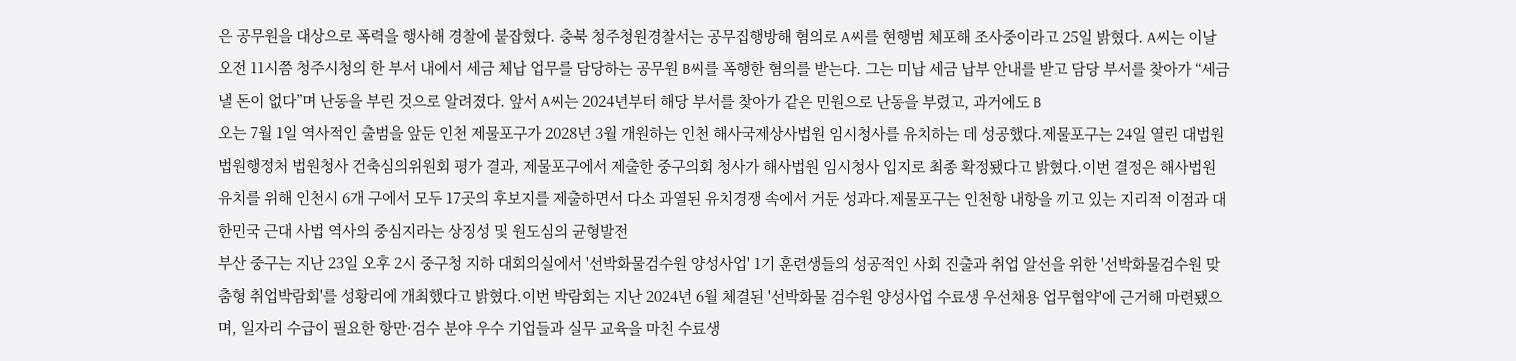은 공무원을 대상으로 폭력을 행사해 경찰에 붙잡혔다. 충북 청주청원경찰서는 공무집행방해 혐의로 A씨를 현행범 체포해 조사중이라고 25일 밝혔다. A씨는 이날 오전 11시쯤 청주시청의 한 부서 내에서 세금 체납 업무를 담당하는 공무원 B씨를 폭행한 혐의를 받는다. 그는 미납 세금 납부 안내를 받고 담당 부서를 찾아가 “세금 낼 돈이 없다”며 난동을 부린 것으로 알려졌다. 앞서 A씨는 2024년부터 해당 부서를 찾아가 같은 민원으로 난동을 부렸고, 과거에도 B
오는 7월 1일 역사적인 출범을 앞둔 인천 제물포구가 2028년 3월 개원하는 인천 해사국제상사법원 임시청사를 유치하는 데 성공했다.제물포구는 24일 열린 대법원 법원행정처 법원청사 건축심의위원회 평가 결과, 제물포구에서 제출한 중구의회 청사가 해사법원 임시청사 입지로 최종 확정됐다고 밝혔다.이번 결정은 해사법원 유치를 위해 인천시 6개 구에서 모두 17곳의 후보지를 제출하면서 다소 과열된 유치경쟁 속에서 거둔 성과다.제물포구는 인천항 내항을 끼고 있는 지리적 이점과 대한민국 근대 사법 역사의 중심지라는 상징성 및 원도심의 균형발전
부산 중구는 지난 23일 오후 2시 중구청 지하 대회의실에서 '선박화물검수원 양성사업' 1기 훈련생들의 성공적인 사회 진출과 취업 알선을 위한 '선박화물검수원 맞춤형 취업박람회'를 성황리에 개최했다고 밝혔다.이번 박람회는 지난 2024년 6월 체결된 '선박화물 검수원 양성사업 수료생 우선채용 업무협약'에 근거해 마련됐으며, 일자리 수급이 필요한 항만·검수 분야 우수 기업들과 실무 교육을 마친 수료생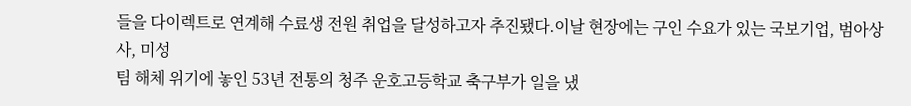들을 다이렉트로 연계해 수료생 전원 취업을 달성하고자 추진됐다.이날 현장에는 구인 수요가 있는 국보기업, 범아상사, 미성
팀 해체 위기에 놓인 53년 전통의 청주 운호고등학교 축구부가 일을 냈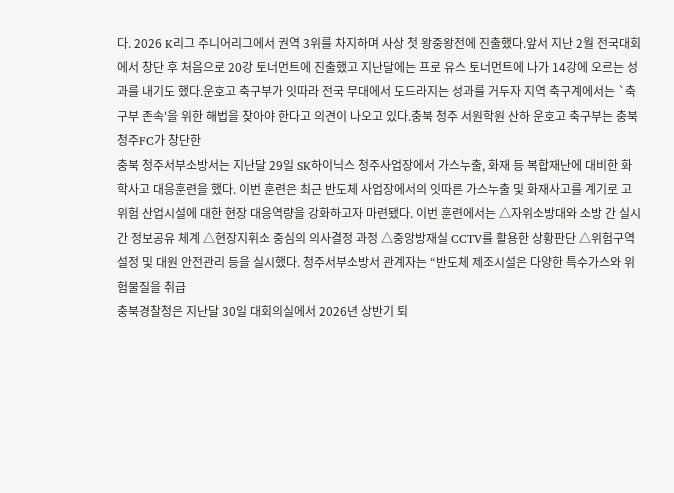다. 2026 K리그 주니어리그에서 권역 3위를 차지하며 사상 첫 왕중왕전에 진출했다.앞서 지난 2월 전국대회에서 창단 후 처음으로 20강 토너먼트에 진출했고 지난달에는 프로 유스 토너먼트에 나가 14강에 오르는 성과를 내기도 했다.운호고 축구부가 잇따라 전국 무대에서 도드라지는 성과를 거두자 지역 축구계에서는 `축구부 존속'을 위한 해법을 찾아야 한다고 의견이 나오고 있다.충북 청주 서원학원 산하 운호고 축구부는 충북청주FC가 창단한
충북 청주서부소방서는 지난달 29일 SK하이닉스 청주사업장에서 가스누출, 화재 등 복합재난에 대비한 화학사고 대응훈련을 했다. 이번 훈련은 최근 반도체 사업장에서의 잇따른 가스누출 및 화재사고를 계기로 고위험 산업시설에 대한 현장 대응역량을 강화하고자 마련됐다. 이번 훈련에서는 △자위소방대와 소방 간 실시간 정보공유 체계 △현장지휘소 중심의 의사결정 과정 △중앙방재실 CCTV를 활용한 상황판단 △위험구역 설정 및 대원 안전관리 등을 실시했다. 청주서부소방서 관계자는 “반도체 제조시설은 다양한 특수가스와 위험물질을 취급
충북경찰청은 지난달 30일 대회의실에서 2026년 상반기 퇴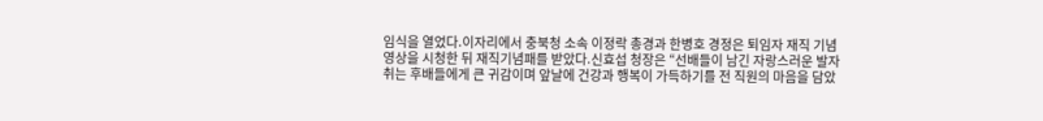임식을 열었다.이자리에서 충북청 소속 이정락 총경과 한병호 경정은 퇴임자 재직 기념 영상을 시청한 뒤 재직기념패를 받았다.신효섭 청장은 “선배들이 남긴 자랑스러운 발자취는 후배들에게 큰 귀감이며 앞날에 건강과 행복이 가득하기를 전 직원의 마음을 담았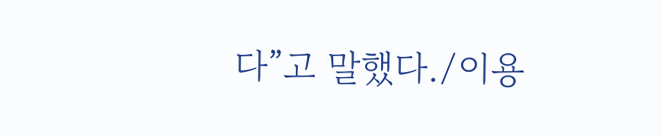다”고 말했다./이용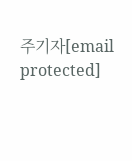주기자[email protected]